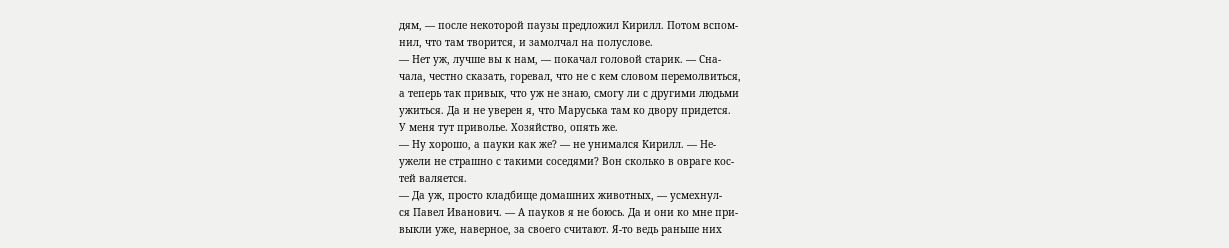дям, — после некоторой паузы предложил Кирилл. Потом вспом-
нил, что там творится, и замолчал на полуслове.
— Нет уж, лучше вы к нам, — покачал головой старик. — Сна-
чала, честно сказать, горевал, что не с кем словом перемолвиться,
а теперь так привык, что уж не знаю, смогу ли с другими людьми
ужиться. Да и не уверен я, что Маруська там ко двору придется.
У меня тут приволье. Хозяйство, опять же.
— Ну хорошо, а пауки как же? — не унимался Кирилл. — Не-
ужели не страшно с такими соседями? Вон сколько в овраге кос-
тей валяется.
— Да уж, просто кладбище домашних животных, — усмехнул-
ся Павел Иванович. — А пауков я не боюсь. Да и они ко мне при-
выкли уже, наверное, за своего считают. Я-то ведь раньше них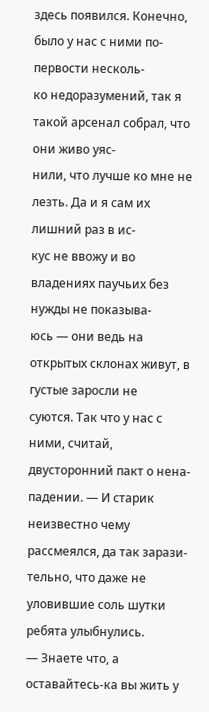здесь появился. Конечно, было у нас с ними по-первости несколь-
ко недоразумений, так я такой арсенал собрал, что они живо уяс-
нили, что лучше ко мне не лезть. Да и я сам их лишний раз в ис-
кус не ввожу и во владениях паучьих без нужды не показыва-
юсь — они ведь на открытых склонах живут, в густые заросли не
суются. Так что у нас с ними, считай, двусторонний пакт о нена-
падении. — И старик неизвестно чему рассмеялся, да так зарази-
тельно, что даже не уловившие соль шутки ребята улыбнулись.
— Знаете что, а оставайтесь-ка вы жить у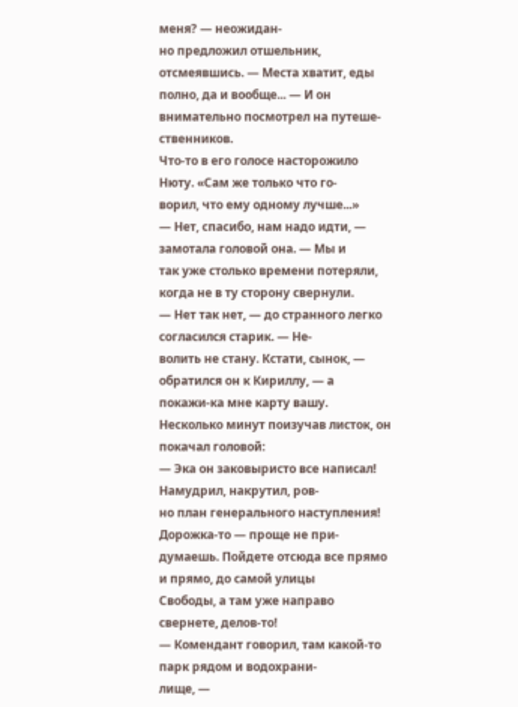меня? — неожидан-
но предложил отшельник, отсмеявшись. — Места хватит, еды
полно, да и вообще... — И он внимательно посмотрел на путеше-
ственников.
Что-то в его голосе насторожило Нюту. «Сам же только что го-
ворил, что ему одному лучше...»
— Нет, спасибо, нам надо идти, — замотала головой она. — Мы и
так уже столько времени потеряли, когда не в ту сторону свернули.
— Нет так нет, — до странного легко согласился старик. — Не-
волить не стану. Кстати, сынок, — обратился он к Кириллу, — а
покажи-ка мне карту вашу.
Несколько минут поизучав листок, он покачал головой:
— Эка он заковыристо все написал! Намудрил, накрутил, ров-
но план генерального наступления! Дорожка-то — проще не при-
думаешь. Пойдете отсюда все прямо и прямо, до самой улицы
Свободы, а там уже направо свернете, делов-то!
— Комендант говорил, там какой-то парк рядом и водохрани-
лище, —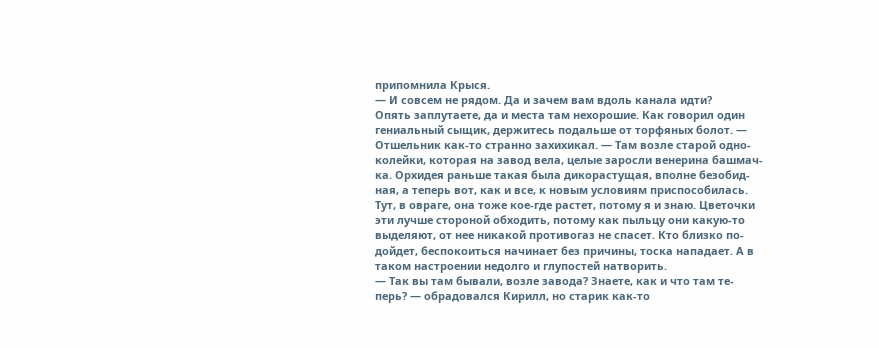припомнила Крыся.
— И совсем не рядом. Да и зачем вам вдоль канала идти?
Опять заплутаете, да и места там нехорошие. Как говорил один
гениальный сыщик, держитесь подальше от торфяных болот. —
Отшельник как-то странно захихикал. — Там возле старой одно-
колейки, которая на завод вела, целые заросли венерина башмач-
ка. Орхидея раньше такая была дикорастущая, вполне безобид-
ная, а теперь вот, как и все, к новым условиям приспособилась.
Тут, в овраге, она тоже кое-где растет, потому я и знаю. Цветочки
эти лучше стороной обходить, потому как пыльцу они какую-то
выделяют, от нее никакой противогаз не спасет. Кто близко по-
дойдет, беспокоиться начинает без причины, тоска нападает. А в
таком настроении недолго и глупостей натворить.
— Так вы там бывали, возле завода? Знаете, как и что там те-
перь? — обрадовался Кирилл, но старик как-то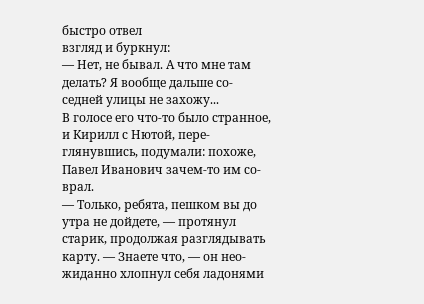быстро отвел
взгляд и буркнул:
— Нет, не бывал. А что мне там делать? Я вообще дальше со-
седней улицы не захожу...
В голосе его что-то было странное, и Кирилл с Нютой, пере-
глянувшись, подумали: похоже, Павел Иванович зачем-то им со-
врал.
— Только, ребята, пешком вы до утра не дойдете, — протянул
старик, продолжая разглядывать карту. — Знаете что, — он нео-
жиданно хлопнул себя ладонями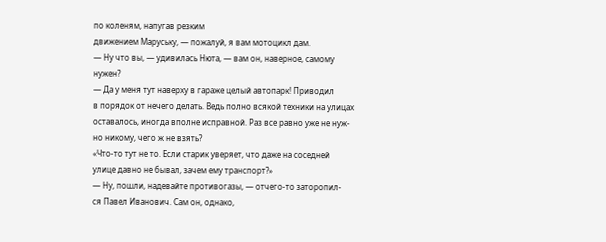по коленям, напугав резким
движением Маруську, — пожалуй, я вам мотоцикл дам.
— Ну что вы, — удивилась Нюта, — вам он, наверное, самому
нужен?
— Да у меня тут наверху в гараже целый автопарк! Приводил
в порядок от нечего делать. Ведь полно всякой техники на улицах
оставалось, иногда вполне исправной. Раз все равно уже не нуж-
но никому, чего ж не взять?
«Что-то тут не то. Если старик уверяет, что даже на соседней
улице давно не бывал, зачем ему транспорт?»
— Ну, пошли, надевайте противогазы, — отчего-то заторопил-
ся Павел Иванович. Сам он, однако,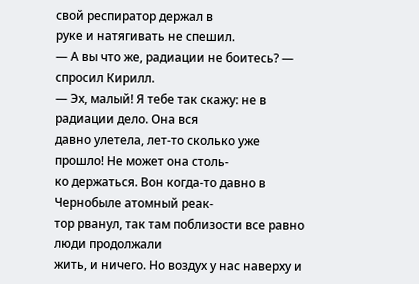свой респиратор держал в
руке и натягивать не спешил.
— А вы что же, радиации не боитесь? — спросил Кирилл.
— Эх, малый! Я тебе так скажу: не в радиации дело. Она вся
давно улетела, лет-то сколько уже прошло! Не может она столь-
ко держаться. Вон когда-то давно в Чернобыле атомный реак-
тор рванул, так там поблизости все равно люди продолжали
жить, и ничего. Но воздух у нас наверху и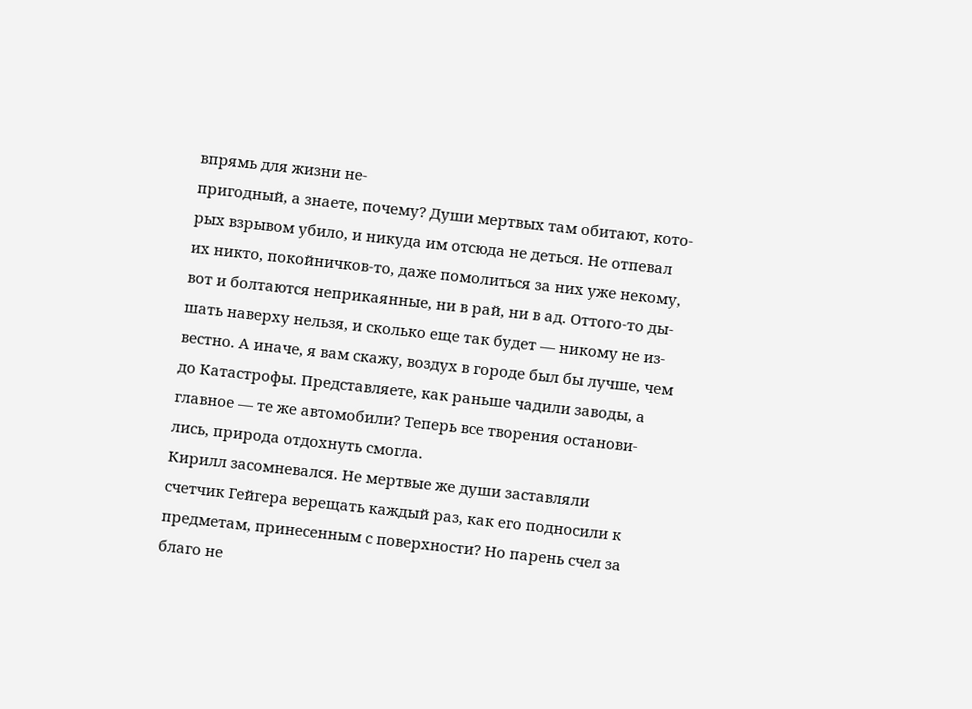впрямь для жизни не-
пригодный, а знаете, почему? Души мертвых там обитают, кото-
рых взрывом убило, и никуда им отсюда не деться. Не отпевал
их никто, покойничков-то, даже помолиться за них уже некому,
вот и болтаются неприкаянные, ни в рай, ни в ад. Оттого-то ды-
шать наверху нельзя, и сколько еще так будет — никому не из-
вестно. А иначе, я вам скажу, воздух в городе был бы лучше, чем
до Катастрофы. Представляете, как раньше чадили заводы, а
главное — те же автомобили? Теперь все творения останови-
лись, природа отдохнуть смогла.
Кирилл засомневался. Не мертвые же души заставляли
счетчик Гейгера верещать каждый раз, как его подносили к
предметам, принесенным с поверхности? Но парень счел за
благо не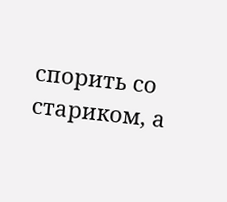спорить со стариком, а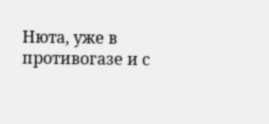Нюта, уже в противогазе и с